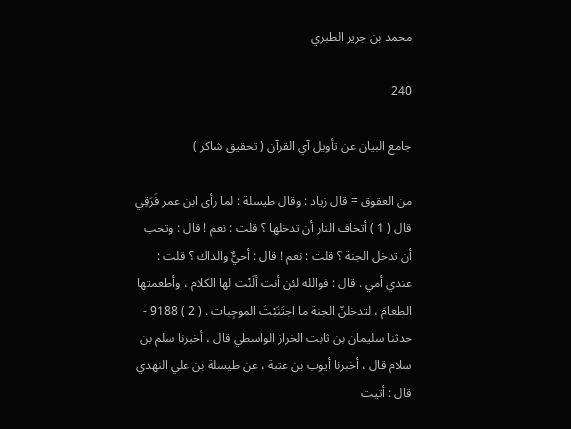محمد بن جرير الطبري

240

جامع البيان عن تأويل آي القرآن ( تحقيق شاكر )

من العقوق = قال زياد : وقال طيسلة : لما رأى ابن عمر فَرَقِي قال ( 1 ) أتخاف النار أن تدخلها ؟ قلت : نعم ! قال : وتحب أن تدخل الجنة ؟ قلت : نعم ! قال : أحيٌّ والداك ؟ قلت : عندي أمي . قال : فوالله لئن أنت ألَنْت لها الكلام ، وأطعمتها الطعامَ ، لتدخلنّ الجنة ما اجتَنَبْتَ الموجِبات . ( 2 ) 9188 - حدثنا سليمان بن ثابت الخراز الواسطي قال ، أخبرنا سلم بن سلام قال ، أخبرنا أيوب بن عتبة ، عن طيسلة بن علي النهدي قال : أتيت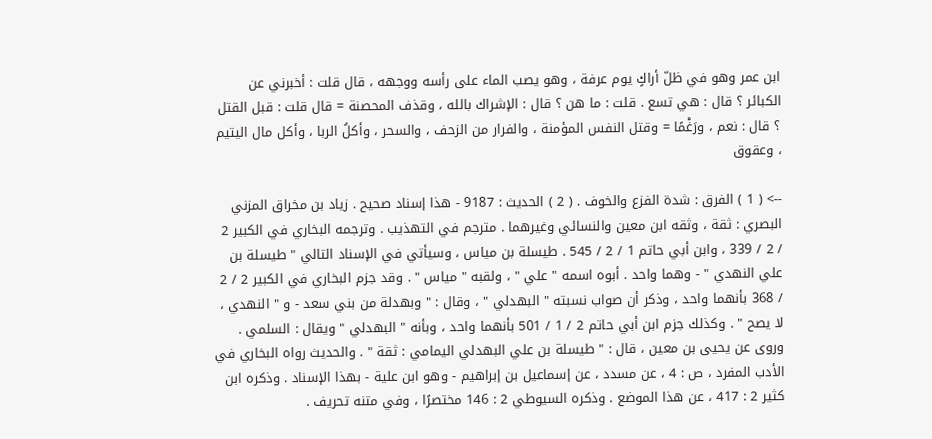ابن عمر وهو في ظلّ أراكٍ يوم عرفة ، وهو يصب الماء على رأسه ووجهه ، قال قلت : أخبرني عن الكبائر ؟ قال : هي تسع . قلت : ما هن ؟ قال : الإشراك بالله ، وقذف المحصنة = قال قلت : قبل القتل ؟ قال : نعم ، ورَغْمًا = وقتل النفس المؤمنة ، والفرار من الزحف ، والسحر ، وأكلُ الربا ، وأكل مال اليتيم ، وعقوق

--> ( 1 ) الفرق : شدة الفزع والخوف . ( 2 ) الحديث : 9187 - هذا إسناد صحيح . زياد بن مخراق المزني البصري : ثقة ، وثقه ابن معين والنسائي وغيرهما . مترجم في التهذيب . وترجمه البخاري في الكبير 2 / 2 / 339 ، وابن أبي حاتم 1 / 2 / 545 . طيسلة بن مياس ، وسيأتي في الإسناد التالي " طيسلة بن علي النهدي " - وهما واحد . أبوه اسمه " علي " ، ولقبه " مياس " . وقد جزم البخاري في الكبير 2 / 2 / 368 بأنهما واحد ، وذكر أن صواب نسبته " البهدلي " ، وقال : " وبهدلة من بني سعد - و " النهدي ، لا يصح " . وكذلك جزم ابن أبي حاتم 2 / 1 / 501 بأنهما واحد ، وبأنه " البهدلي " ويقال : السلمي . وروى عن يحيى بن معين ، قال : " طيسلة بن علي البهدلي اليمامي : ثقة " . والحديث رواه البخاري في الأدب المفرد ، ص : 4 ، عن مسدد ، عن إسماعيل بن إبراهيم - وهو ابن علية - بهذا الإسناد . وذكره ابن كثير 2 : 417 ، عن هذا الموضع . وذكره السيوطي 2 : 146 مختصرًا ، وفي متنه تحريف .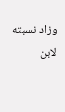وزاد نسبته لابن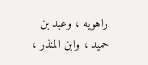راهويه ، وعبد بن حميد ، وابن المنذر ،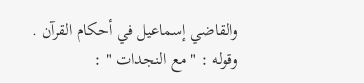والقاضي إسماعيل في أحكام القرآن . وقوله : " مع النجدات " :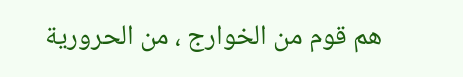هم قوم من الخوارج ، من الحرورية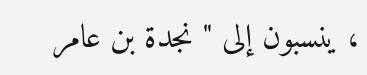، ينسبون إلى " نجدة بن عامر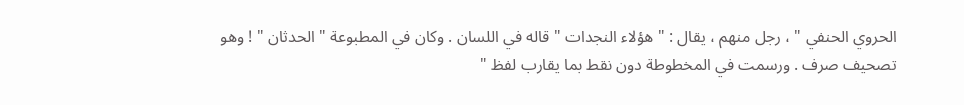الحروي الحنفي " ، رجل منهم ، يقال : " هؤلاء النجدات " قاله في اللسان . وكان في المطبوعة " الحدثان " ! وهو تصحيف صرف . ورسمت في المخطوطة دون نقط بما يقارب لفظ "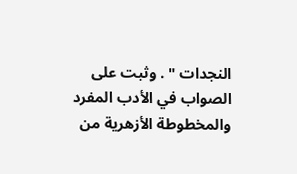النجدات " . وثبت على الصواب في الأدب المفرد والمخطوطة الأزهرية من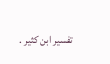تفسير ابن كثير .